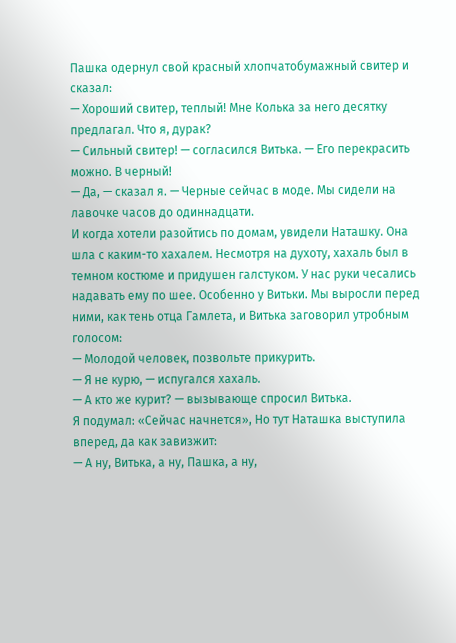Пашка одернул свой красный хлопчатобумажный свитер и сказал:
— Хороший свитер, теплый! Мне Колька за него десятку предлагал. Что я, дурак?
— Сильный свитер! — согласился Витька. — Его перекрасить можно. В черный!
— Да, — сказал я. — Черные сейчас в моде. Мы сидели на лавочке часов до одиннадцати.
И когда хотели разойтись по домам, увидели Наташку. Она шла с каким-то хахалем. Несмотря на духоту, хахаль был в темном костюме и придушен галстуком. У нас руки чесались надавать ему по шее. Особенно у Витьки. Мы выросли перед ними, как тень отца Гамлета, и Витька заговорил утробным голосом:
— Молодой человек, позвольте прикурить.
— Я не курю, — испугался хахаль.
— А кто же курит? — вызывающе спросил Витька.
Я подумал: «Сейчас начнется», Но тут Наташка выступила вперед, да как завизжит:
— А ну, Витька, а ну, Пашка, а ну,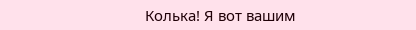Колька! Я вот вашим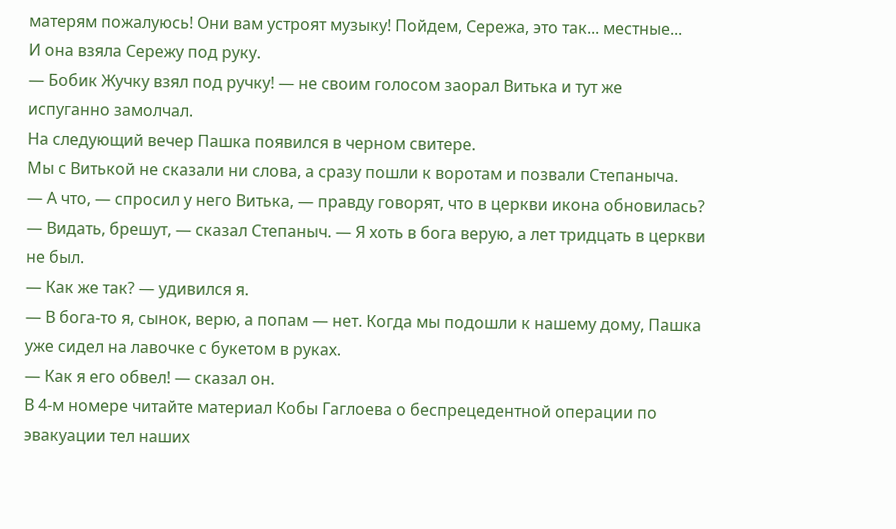матерям пожалуюсь! Они вам устроят музыку! Пойдем, Сережа, это так... местные...
И она взяла Сережу под руку.
— Бобик Жучку взял под ручку! — не своим голосом заорал Витька и тут же испуганно замолчал.
На следующий вечер Пашка появился в черном свитере.
Мы с Витькой не сказали ни слова, а сразу пошли к воротам и позвали Степаныча.
— А что, — спросил у него Витька, — правду говорят, что в церкви икона обновилась?
— Видать, брешут, — сказал Степаныч. — Я хоть в бога верую, а лет тридцать в церкви не был.
— Как же так? — удивился я.
— В бога-то я, сынок, верю, а попам — нет. Когда мы подошли к нашему дому, Пашка
уже сидел на лавочке с букетом в руках.
— Как я его обвел! — сказал он.
В 4-м номере читайте материал Кобы Гаглоева о беспрецедентной операции по эвакуации тел наших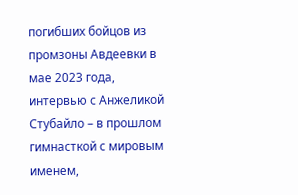погибших бойцов из промзоны Авдеевки в мае 2023 года, интервью с Анжеликой Стубайло – в прошлом гимнасткой с мировым именем,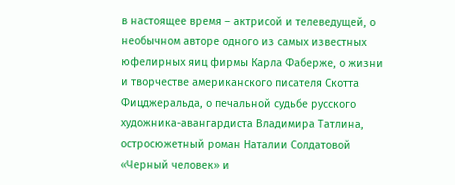в настоящее время – актрисой и телеведущей, о необычном авторе одного из самых известных юфелирных яиц фирмы Карла Фаберже, о жизни и творчестве американского писателя Скотта Фицджеральда, о печальной судьбе русского художника-авангардиста Владимира Татлина, остросюжетный роман Наталии Солдатовой «Черный человек» и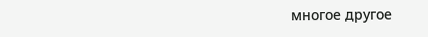многое другое